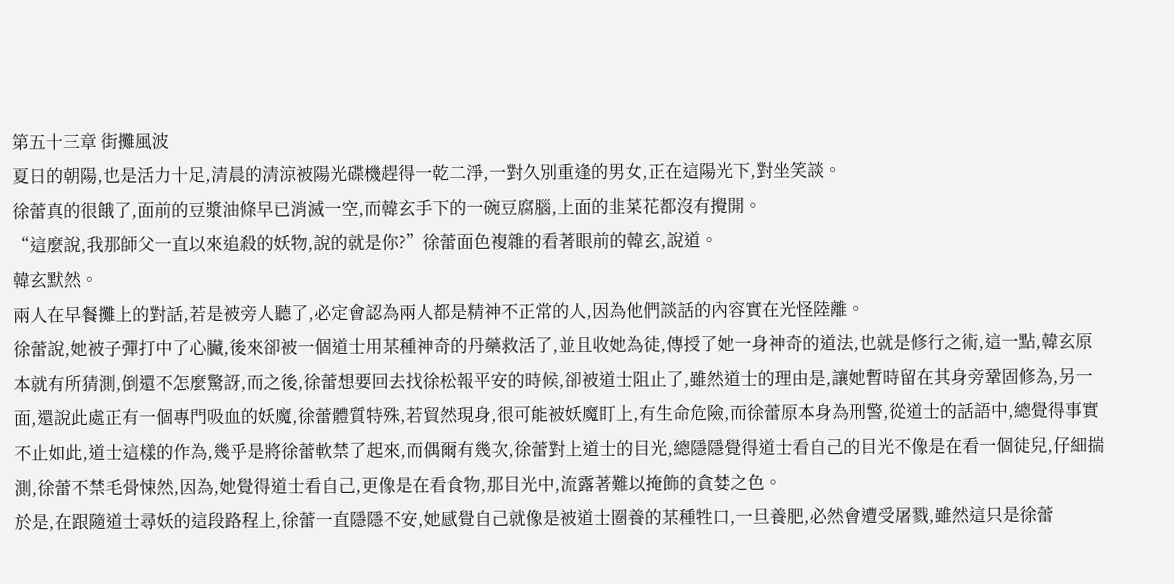第五十三章 街攤風波
夏日的朝陽,也是活力十足,清晨的清涼被陽光碟機趕得一乾二淨,一對久別重逢的男女,正在這陽光下,對坐笑談。
徐蕾真的很餓了,面前的豆漿油條早已消滅一空,而韓玄手下的一碗豆腐腦,上面的韭菜花都沒有攪開。
“這麼說,我那師父一直以來追殺的妖物,說的就是你?”徐蕾面色複雜的看著眼前的韓玄,說道。
韓玄默然。
兩人在早餐攤上的對話,若是被旁人聽了,必定會認為兩人都是精神不正常的人,因為他們談話的內容實在光怪陸離。
徐蕾說,她被子彈打中了心臟,後來卻被一個道士用某種神奇的丹藥救活了,並且收她為徒,傳授了她一身神奇的道法,也就是修行之術,這一點,韓玄原本就有所猜測,倒還不怎麼驚訝,而之後,徐蕾想要回去找徐松報平安的時候,卻被道士阻止了,雖然道士的理由是,讓她暫時留在其身旁鞏固修為,另一面,還說此處正有一個專門吸血的妖魔,徐蕾體質特殊,若貿然現身,很可能被妖魔盯上,有生命危險,而徐蕾原本身為刑警,從道士的話語中,總覺得事實不止如此,道士這樣的作為,幾乎是將徐蕾軟禁了起來,而偶爾有幾次,徐蕾對上道士的目光,總隱隱覺得道士看自己的目光不像是在看一個徒兒,仔細揣測,徐蕾不禁毛骨悚然,因為,她覺得道士看自己,更像是在看食物,那目光中,流露著難以掩飾的貪婪之色。
於是,在跟隨道士尋妖的這段路程上,徐蕾一直隱隱不安,她感覺自己就像是被道士圈養的某種牲口,一旦養肥,必然會遭受屠戮,雖然這只是徐蕾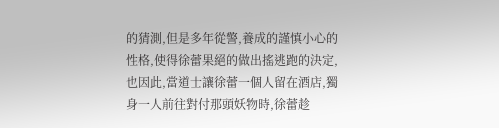的猜測,但是多年從警,養成的謹慎小心的性格,使得徐蕾果絕的做出搖逃跑的決定,也因此,當道士讓徐蕾一個人留在酒店,獨身一人前往對付那頭妖物時,徐蕾趁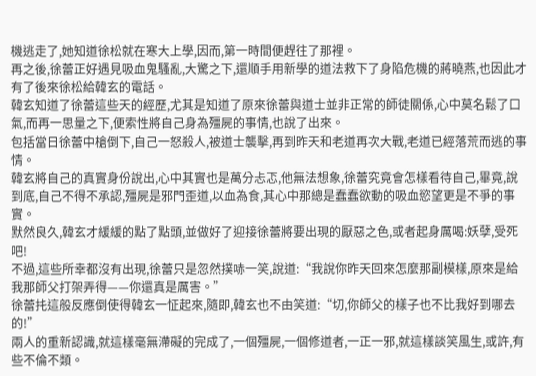機逃走了,她知道徐松就在寒大上學,因而,第一時間便趕往了那裡。
再之後,徐蕾正好遇見吸血鬼騷亂,大驚之下,還順手用新學的道法救下了身陷危機的蔣曉燕,也因此才有了後來徐松給韓玄的電話。
韓玄知道了徐蕾這些天的經歷,尤其是知道了原來徐蕾與道士並非正常的師徒關係,心中莫名鬆了口氣,而再一思量之下,便索性將自己身為殭屍的事情,也說了出來。
包括當日徐蕾中槍倒下,自己一怒殺人,被道士襲擊,再到昨天和老道再次大戰,老道已經落荒而逃的事情。
韓玄將自己的真實身份說出,心中其實也是萬分忐忑,他無法想象,徐蕾究竟會怎樣看待自己,畢竟,說到底,自己不得不承認,殭屍是邪門歪道,以血為食,其心中那總是蠢蠢欲動的吸血慾望更是不爭的事實。
默然良久,韓玄才緩緩的點了點頭,並做好了迎接徐蕾將要出現的厭惡之色,或者起身厲喝:妖孽,受死吧!
不過,這些所幸都沒有出現,徐蕾只是忽然撲哧一笑,說道:“我說你昨天回來怎麼那副模樣,原來是給我那師父打架弄得——你還真是厲害。”
徐蕾扥這般反應倒使得韓玄一怔起來,隨即,韓玄也不由笑道:“切,你師父的樣子也不比我好到哪去的!”
兩人的重新認識,就這樣毫無滯礙的完成了,一個殭屍,一個修道者,一正一邪,就這樣談笑風生,或許,有些不倫不類。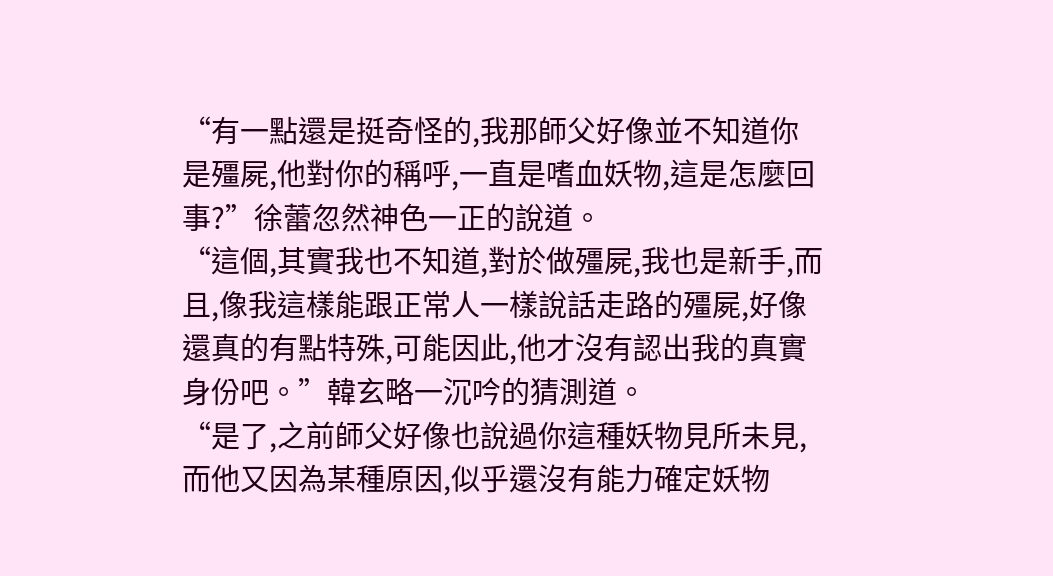“有一點還是挺奇怪的,我那師父好像並不知道你是殭屍,他對你的稱呼,一直是嗜血妖物,這是怎麼回事?”徐蕾忽然神色一正的說道。
“這個,其實我也不知道,對於做殭屍,我也是新手,而且,像我這樣能跟正常人一樣說話走路的殭屍,好像還真的有點特殊,可能因此,他才沒有認出我的真實身份吧。”韓玄略一沉吟的猜測道。
“是了,之前師父好像也說過你這種妖物見所未見,而他又因為某種原因,似乎還沒有能力確定妖物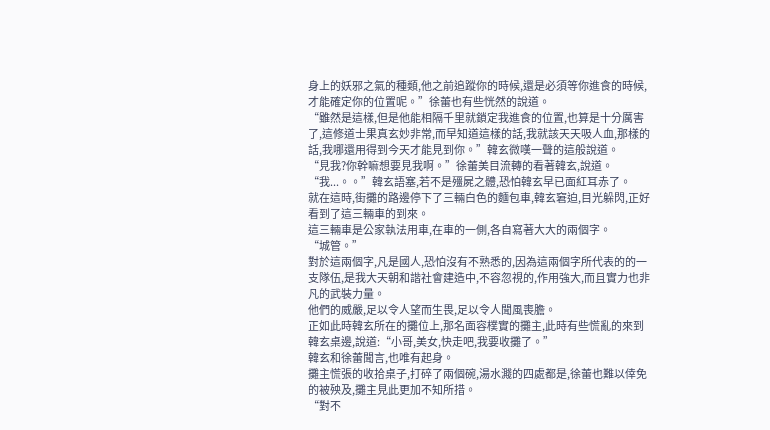身上的妖邪之氣的種類,他之前追蹤你的時候,還是必須等你進食的時候,才能確定你的位置呢。”徐蕾也有些恍然的說道。
“雖然是這樣,但是他能相隔千里就鎖定我進食的位置,也算是十分厲害了,這修道士果真玄妙非常,而早知道這樣的話,我就該天天吸人血,那樣的話,我哪還用得到今天才能見到你。”韓玄微嘆一聲的這般說道。
“見我?你幹嘛想要見我啊。”徐蕾美目流轉的看著韓玄,說道。
“我...。。”韓玄語塞,若不是殭屍之體,恐怕韓玄早已面紅耳赤了。
就在這時,街攤的路邊停下了三輛白色的麵包車,韓玄窘迫,目光躲閃,正好看到了這三輛車的到來。
這三輛車是公家執法用車,在車的一側,各自寫著大大的兩個字。
“城管。”
對於這兩個字,凡是國人,恐怕沒有不熟悉的,因為這兩個字所代表的的一支隊伍,是我大天朝和諧社會建造中,不容忽視的,作用強大,而且實力也非凡的武裝力量。
他們的威嚴,足以令人望而生畏,足以令人聞風喪膽。
正如此時韓玄所在的攤位上,那名面容樸實的攤主,此時有些慌亂的來到韓玄桌邊,說道:“小哥,美女,快走吧,我要收攤了。”
韓玄和徐蕾聞言,也唯有起身。
攤主慌張的收拾桌子,打碎了兩個碗,湯水濺的四處都是,徐蕾也難以倖免的被殃及,攤主見此更加不知所措。
“對不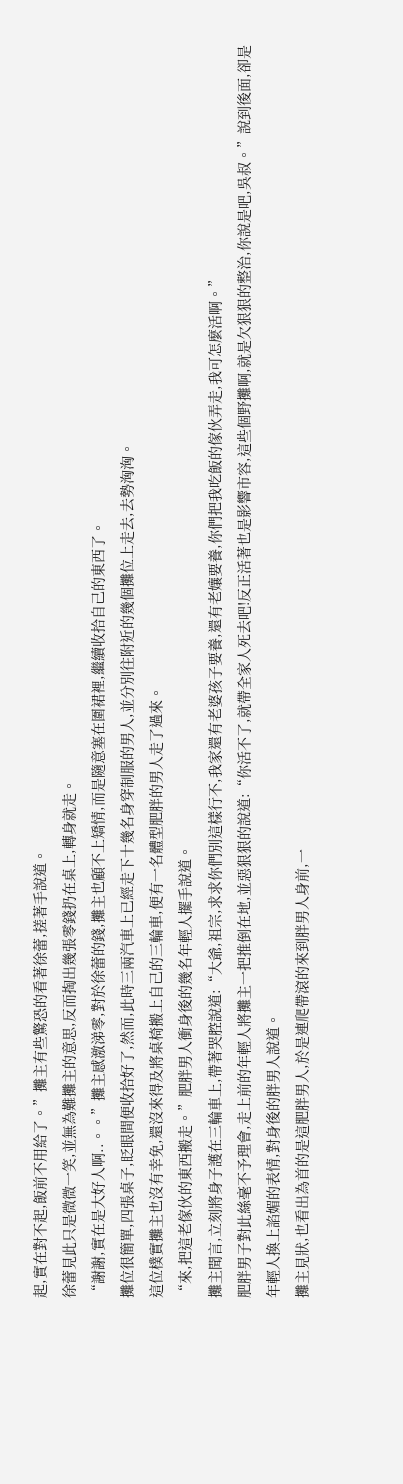起,實在對不起,飯前不用給了。”攤主有些驚恐的看著徐蕾,搓著手說道。
徐蕾見此只是微微一笑,並無為難攤主的意思,反而掏出幾張零錢扔在桌上,轉身就走。
“謝謝,實在是大好人啊..。。”攤主感激涕零,對於徐蕾的錢,攤主也顧不上矯情,而是隨意塞在圍裙裡,繼續收拾自己的東西了。
攤位很簡單,四張桌子,眨眼間便收拾好了,然而,此時三兩汽車上已經走下十幾名身穿制服的男人,並分別往附近的幾個攤位上走去,去勢洶洶。
這位樸實攤主也沒有幸免,還沒來得及將桌椅搬上自己的三輪車,便有一名體型肥胖的男人走了過來。
“來,把這老傢伙的東西搬走。”肥胖男人衝身後的幾名年輕人擺手說道。
攤主聞言,立刻將身子護在三輪車上,帶著哭腔說道:“大爺,祖宗,求求你們別這樣行不,我家還有老婆孩子要養,還有老孃要養,你們把我吃飯的傢伙弄走,我可怎麼活啊。”
肥胖男子對此絲毫不予理會,走上前的年輕人將攤主一把推倒在地,並惡狠狠的說道:“你活不了,就帶全家人死去吧!反正活著也是影響市容,這些個野攤啊,就是欠狠狠的整治,你說是吧,吳叔。”說到後面,卻是年輕人換上諂媚的表情,對身後的胖男人說道。
攤主見狀,也看出為首的是這肥胖男人,於是連爬帶滾的來到胖男人身前,一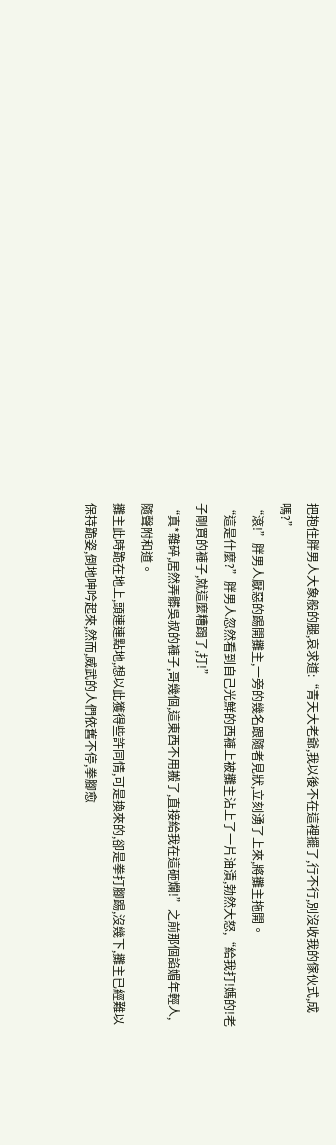把抱住胖男人大象般的腿,哀求道:“青天大老爺,我以後不在這裡擺了,行不行,別沒收我的傢伙式,成嗎?”
“滾!”胖男人厭惡的踢開攤主,一旁的幾名跟隨者見狀,立刻湧了上來,將攤主拖開。
“這是什麼?”胖男人忽然看到自己光鮮的西褲上被攤主沾上了一片油漬,勃然大怒,“給我打!媽的!老子剛買的褲子,就這麼糟蹋了,打!”
“真*雜碎,居然弄髒吳叔的褲子,哥幾個,這東西不用搬了,直接給我在這砸爛!”之前那個諂媚年輕人,隨聲附和道。
攤主此時跪在地上,頭連連點地,想以此獲得些許同情,可是換來的,卻是拳打腳踢,沒幾下,攤主已經難以保持跪姿,倒地呻吟起來,然而,威武的人們依舊不停,拳腳愈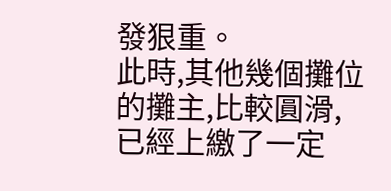發狠重。
此時,其他幾個攤位的攤主,比較圓滑,已經上繳了一定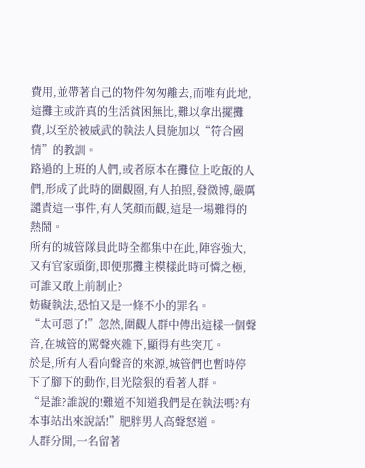費用,並帶著自己的物件匆匆離去,而唯有此地,這攤主或許真的生活貧困無比,難以拿出擺攤費,以至於被威武的執法人員施加以“符合國情”的教訓。
路過的上班的人們,或者原本在攤位上吃飯的人們,形成了此時的圍觀圈,有人拍照,發微博,嚴厲譴責這一事件,有人笑顏而觀,這是一場難得的熱鬧。
所有的城管隊員此時全都集中在此,陣容強大,又有官家頭銜,即便那攤主模樣此時可憐之極,可誰又敢上前制止?
妨礙執法,恐怕又是一條不小的罪名。
“太可惡了!”忽然,圍觀人群中傳出這樣一個聲音,在城管的罵聲夾雜下,顯得有些突兀。
於是,所有人看向聲音的來源,城管們也暫時停下了腳下的動作,目光陰狠的看著人群。
“是誰?誰說的!難道不知道我們是在執法嗎?有本事站出來說話!”肥胖男人高聲怒道。
人群分開,一名留著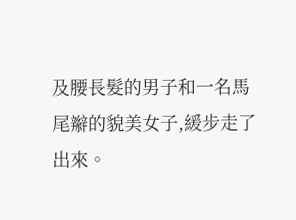及腰長髮的男子和一名馬尾辮的貌美女子,緩步走了出來。